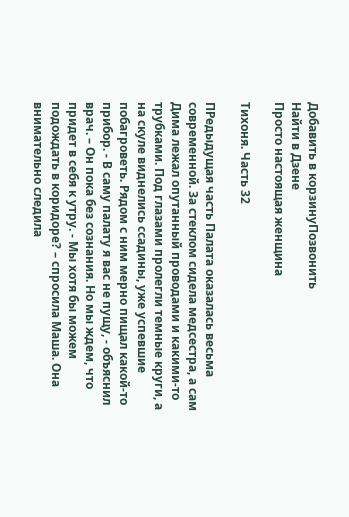Добавить в корзинуПозвонить
Найти в Дзене
Просто настоящая женщина

Тихоня. Часть 32

ПРедыдущая часть Палата оказалась весьма современной. За стеклом сидела медсестра, а сам Дима лежал опутанный проводами и какими-то трубками. Под глазами пролегли темные круги, а на скуле виднелись ссадины, уже успевшие побагроветь. Рядом с ним мерно пищал какой-то прибор. - В саму палату я вас не пущу, - объяснил врач. – Он пока без сознания. Но мы ждем, что придет в себя к утру. - Мы хотя бы можем подождать в коридоре? – спросила Маша. Она внимательно следила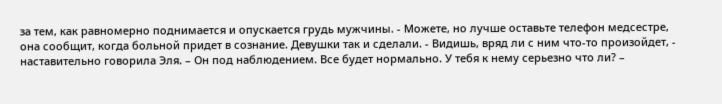за тем, как равномерно поднимается и опускается грудь мужчины. - Можете, но лучше оставьте телефон медсестре, она сообщит, когда больной придет в сознание. Девушки так и сделали. - Видишь, вряд ли с ним что-то произойдет, - наставительно говорила Эля. – Он под наблюдением. Все будет нормально. У тебя к нему серьезно что ли? –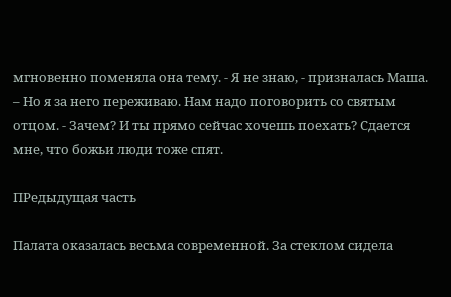мгновенно поменяла она тему. - Я не знаю, - призналась Маша. – Но я за него переживаю. Нам надо поговорить со святым отцом. - Зачем? И ты прямо сейчас хочешь поехать? Сдается мне, что божьи люди тоже спят.

ПРедыдущая часть

Палата оказалась весьма современной. За стеклом сидела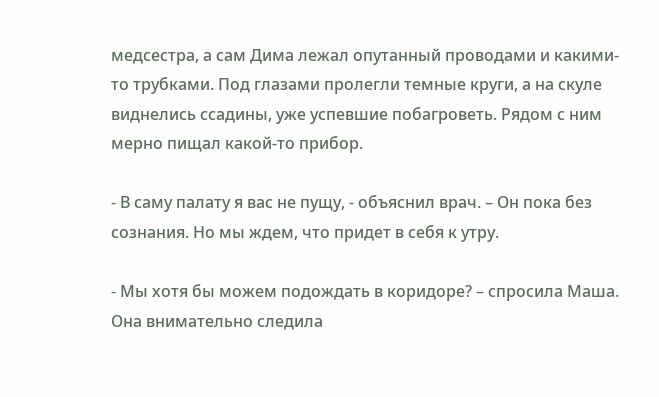медсестра, а сам Дима лежал опутанный проводами и какими-то трубками. Под глазами пролегли темные круги, а на скуле виднелись ссадины, уже успевшие побагроветь. Рядом с ним мерно пищал какой-то прибор.

- В саму палату я вас не пущу, - объяснил врач. – Он пока без сознания. Но мы ждем, что придет в себя к утру.

- Мы хотя бы можем подождать в коридоре? – спросила Маша. Она внимательно следила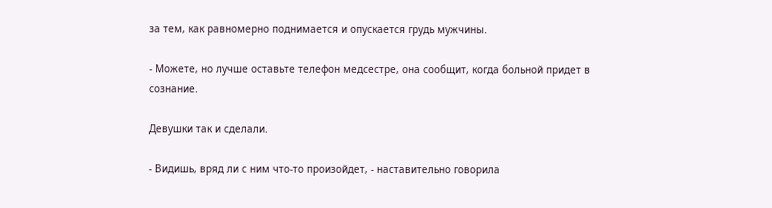за тем, как равномерно поднимается и опускается грудь мужчины.

- Можете, но лучше оставьте телефон медсестре, она сообщит, когда больной придет в сознание.

Девушки так и сделали.

- Видишь, вряд ли с ним что-то произойдет, - наставительно говорила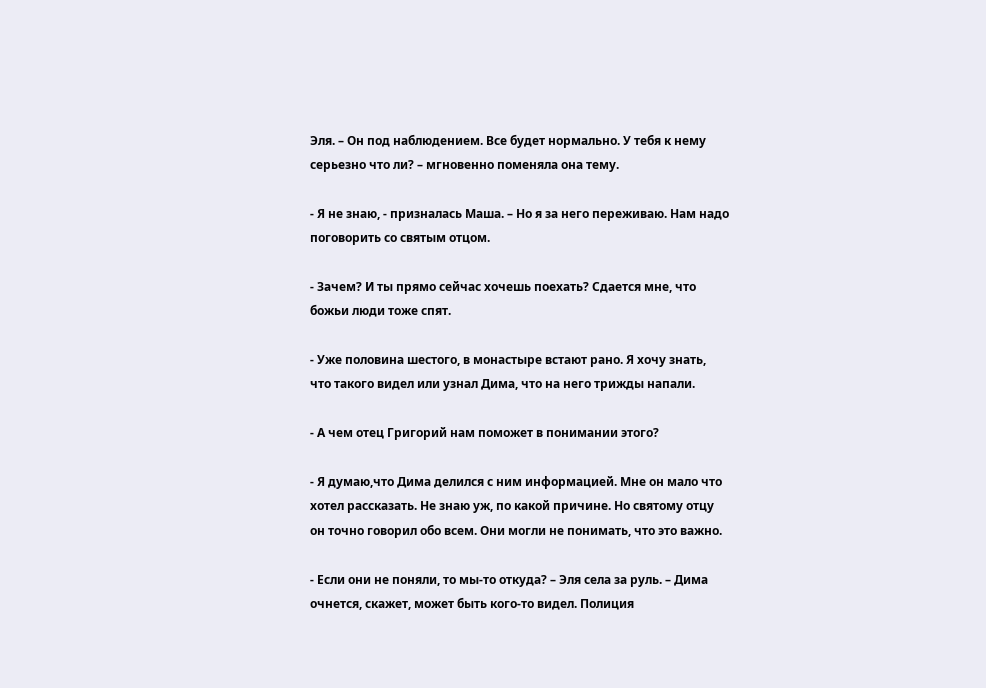Эля. – Он под наблюдением. Все будет нормально. У тебя к нему серьезно что ли? – мгновенно поменяла она тему.

- Я не знаю, - призналась Маша. – Но я за него переживаю. Нам надо поговорить со святым отцом.

- Зачем? И ты прямо сейчас хочешь поехать? Сдается мне, что божьи люди тоже спят.

- Уже половина шестого, в монастыре встают рано. Я хочу знать, что такого видел или узнал Дима, что на него трижды напали.

- А чем отец Григорий нам поможет в понимании этого?

- Я думаю,что Дима делился с ним информацией. Мне он мало что хотел рассказать. Не знаю уж, по какой причине. Но святому отцу он точно говорил обо всем. Они могли не понимать, что это важно.

- Если они не поняли, то мы-то откуда? – Эля села за руль. – Дима очнется, скажет, может быть кого-то видел. Полиция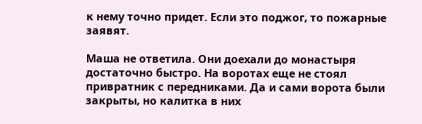к нему точно придет. Если это поджог, то пожарные заявят.

Маша не ответила. Они доехали до монастыря достаточно быстро. На воротах еще не стоял привратник с передниками. Да и сами ворота были закрыты, но калитка в них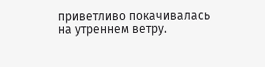приветливо покачивалась на утреннем ветру.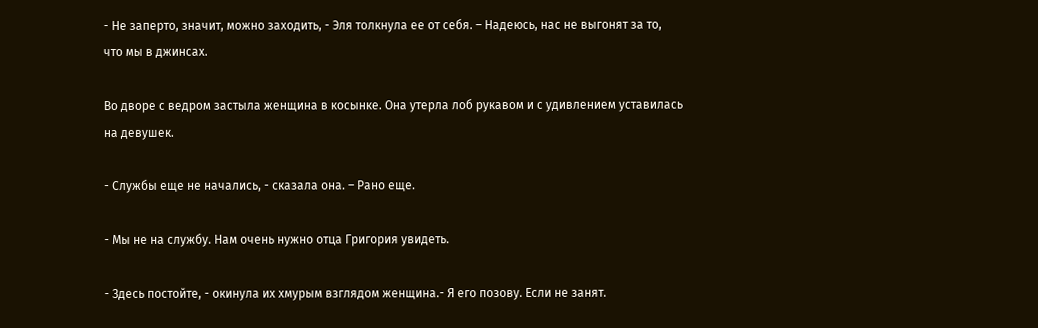- Не заперто, значит, можно заходить, - Эля толкнула ее от себя. – Надеюсь, нас не выгонят за то, что мы в джинсах.

Во дворе с ведром застыла женщина в косынке. Она утерла лоб рукавом и с удивлением уставилась на девушек.

- Службы еще не начались, - сказала она. – Рано еще.

- Мы не на службу. Нам очень нужно отца Григория увидеть.

- Здесь постойте, - окинула их хмурым взглядом женщина.- Я его позову. Если не занят.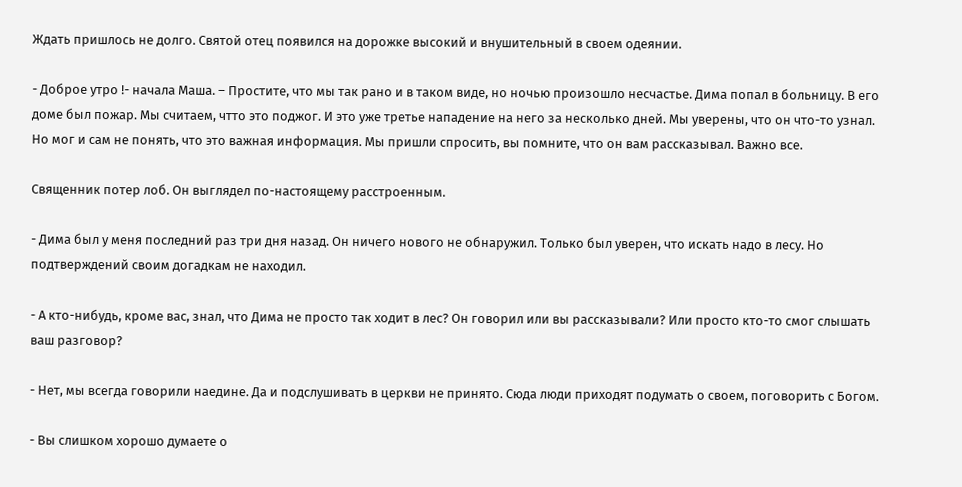Ждать пришлось не долго. Святой отец появился на дорожке высокий и внушительный в своем одеянии.

- Доброе утро !- начала Маша. – Простите, что мы так рано и в таком виде, но ночью произошло несчастье. Дима попал в больницу. В его доме был пожар. Мы считаем, чтто это поджог. И это уже третье нападение на него за несколько дней. Мы уверены, что он что-то узнал. Но мог и сам не понять, что это важная информация. Мы пришли спросить, вы помните, что он вам рассказывал. Важно все.

Священник потер лоб. Он выглядел по-настоящему расстроенным.

- Дима был у меня последний раз три дня назад. Он ничего нового не обнаружил. Только был уверен, что искать надо в лесу. Но подтверждений своим догадкам не находил.

- А кто-нибудь, кроме вас, знал, что Дима не просто так ходит в лес? Он говорил или вы рассказывали? Или просто кто-то смог слышать ваш разговор?

- Нет, мы всегда говорили наедине. Да и подслушивать в церкви не принято. Сюда люди приходят подумать о своем, поговорить с Богом.

- Вы слишком хорошо думаете о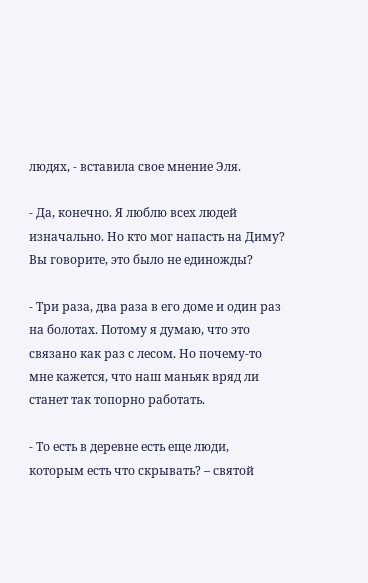людях, - вставила свое мнение Эля.

- Да, конечно. Я люблю всех людей изначально. Но кто мог напасть на Диму? Вы говорите, это было не единожды?

- Три раза, два раза в его доме и один раз на болотах. Потому я думаю, что это связано как раз с лесом. Но почему-то мне кажется, что наш маньяк вряд ли станет так топорно работать.

- То есть в деревне есть еще люди, которым есть что скрывать? – святой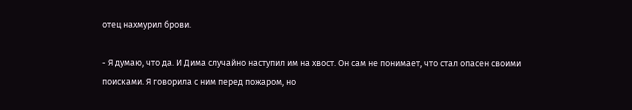отец нахмурил брови.

- Я думаю, что да. И Дима случайно наступил им на хвост. Он сам не понимает, что стал опасен своими поисками. Я говорила с ним перед пожаром, но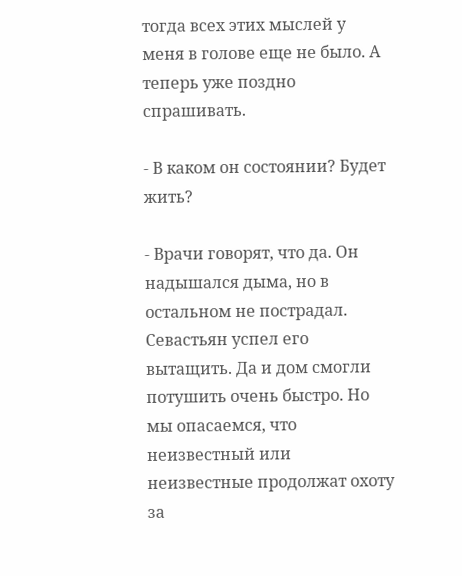тогда всех этих мыслей у меня в голове еще не было. А теперь уже поздно спрашивать.

- В каком он состоянии? Будет жить?

- Врачи говорят, что да. Он надышался дыма, но в остальном не пострадал. Севастьян успел его вытащить. Да и дом смогли потушить очень быстро. Но мы опасаемся, что неизвестный или неизвестные продолжат охоту за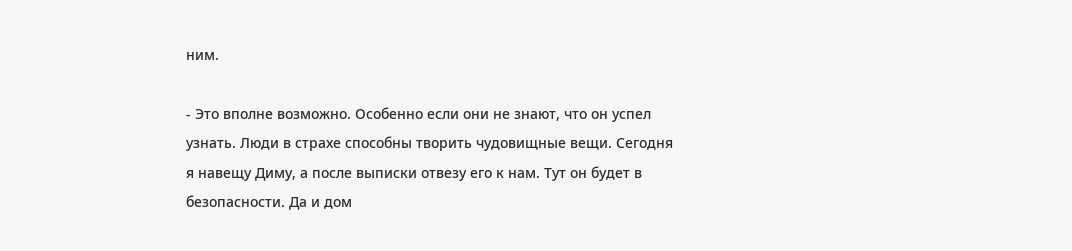ним.

- Это вполне возможно. Особенно если они не знают, что он успел узнать. Люди в страхе способны творить чудовищные вещи. Сегодня я навещу Диму, а после выписки отвезу его к нам. Тут он будет в безопасности. Да и дом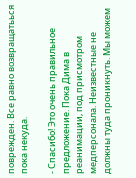поврежден. Все равно возвращатьься пока некуда.

- Спасибо! Это очень правильное предложение. Пока Дима в реанимации, под присмотром медперсонала. Неизвестные не должны туда проникнуть. Мы можем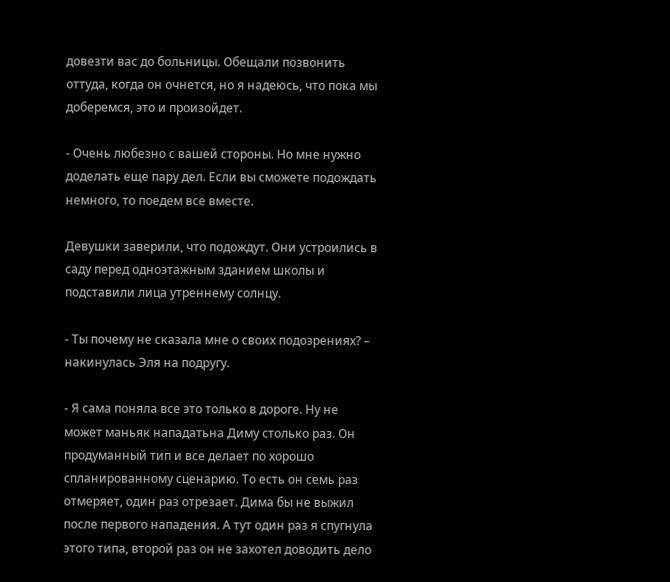довезти вас до больницы. Обещали позвонить оттуда, когда он очнется, но я надеюсь, что пока мы доберемся, это и произойдет.

- Очень любезно с вашей стороны. Но мне нужно доделать еще пару дел. Если вы сможете подождать немного, то поедем все вместе.

Девушки заверили, что подождут. Они устроились в саду перед одноэтажным зданием школы и подставили лица утреннему солнцу.

- Ты почему не сказала мне о своих подозрениях? – накинулась Эля на подругу.

- Я сама поняла все это только в дороге. Ну не может маньяк нападатьна Диму столько раз. Он продуманный тип и все делает по хорошо спланированному сценарию. То есть он семь раз отмеряет, один раз отрезает. Дима бы не выжил после первого нападения. А тут один раз я спугнула этого типа, второй раз он не захотел доводить дело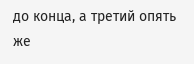до конца, а третий опять же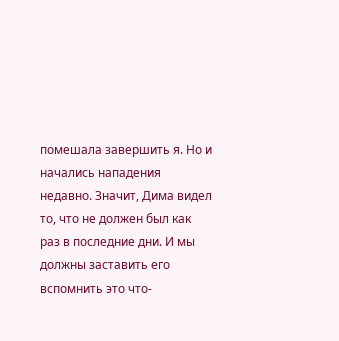помешала завершить я. Но и начались нападения недавно. Значит, Дима видел то, что не должен был как раз в последние дни. И мы должны заставить его вспомнить это что-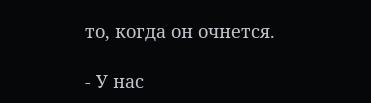то, когда он очнется.

- У нас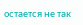остается не так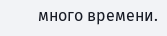много времени.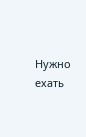Нужно ехать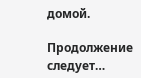домой.

Продолжение следует…